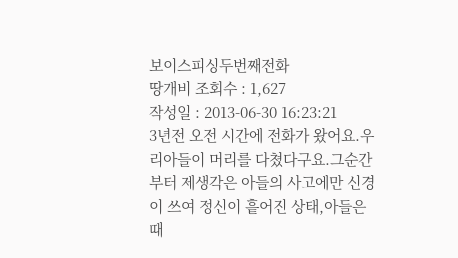보이스피싱두번째전화
땅개비 조회수 : 1,627
작성일 : 2013-06-30 16:23:21
3년전 오전 시간에 전화가 왔어요.우리아들이 머리를 다쳤다구요.그순간부터 제생각은 아들의 사고에만 신경이 쓰여 정신이 흩어진 상태,아들은 때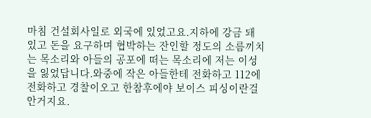마침 건설회사일로 외국에 있었고요.지하에 강금 돼 있고 돈을 요구하며 협박하는 잔인할 정도의 소름끼치는 목소리와 아들의 공포에 떠는 목소리에 저는 이성을 잃었답니다.와중에 작은 아들한테 전화하고 112에 전화하고 경찰이오고 한참후에야 보이스 피싱이란걸 안거지요.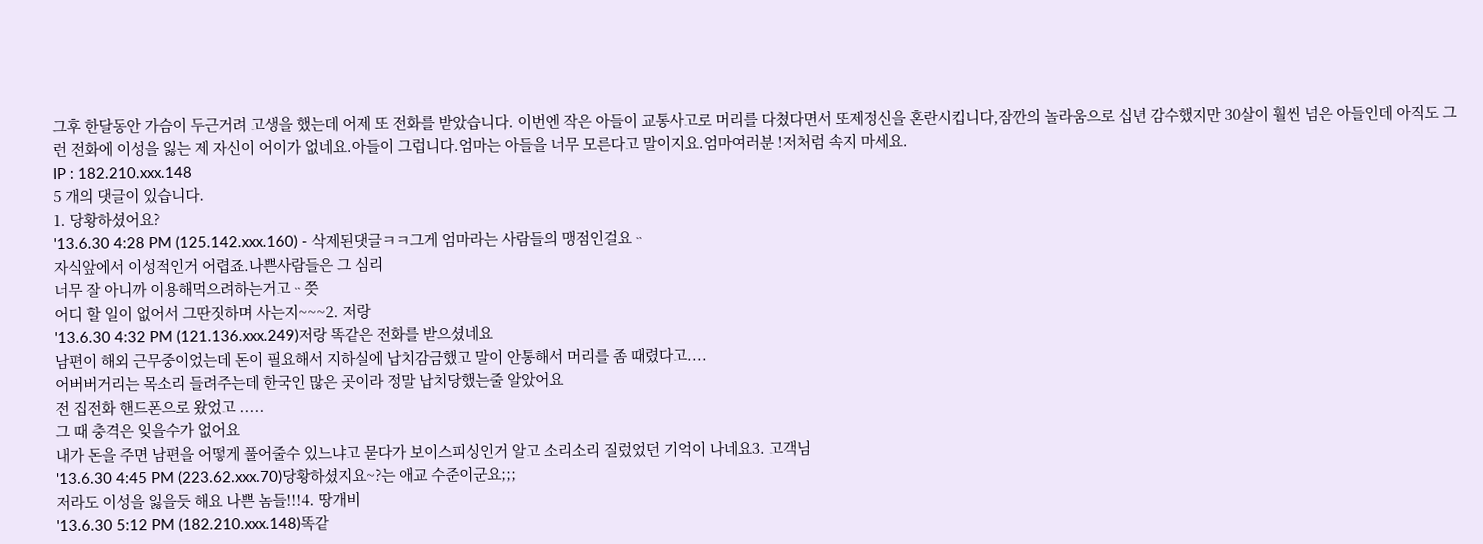그후 한달동안 가슴이 두근거려 고생을 했는데 어제 또 전화를 받았습니다. 이번엔 작은 아들이 교통사고로 머리를 다쳤다면서 또제정신을 혼란시킵니다,잠깐의 놀라움으로 십년 감수했지만 30살이 훨씬 넘은 아들인데 아직도 그런 전화에 이성을 잃는 제 자신이 어이가 없네요.아들이 그럽니다.엄마는 아들을 너무 모른다고 말이지요.엄마여러분 !저처럼 속지 마세요.
IP : 182.210.xxx.148
5 개의 댓글이 있습니다.
1. 당황하셨어요?
'13.6.30 4:28 PM (125.142.xxx.160) - 삭제된댓글ㅋㅋ그게 엄마라는 사람들의 맹점인걸요ᆢ
자식앞에서 이성적인거 어렵죠.나쁜사람들은 그 심리
너무 잘 아니까 이용해먹으려하는거고ᆢ쯧
어디 할 일이 없어서 그딴짓하며 사는지~~~2. 저랑
'13.6.30 4:32 PM (121.136.xxx.249)저랑 똑같은 전화를 받으셨네요
남편이 해외 근무중이었는데 돈이 필요해서 지하실에 납치감금했고 말이 안통해서 머리를 좀 때렸다고....
어버버거리는 목소리 들려주는데 한국인 많은 곳이라 정말 납치당했는줄 알았어요
전 집전화 핸드폰으로 왔었고 .....
그 때 충격은 잊을수가 없어요
내가 돈을 주면 남편을 어떻게 풀어줄수 있느냐고 묻다가 보이스피싱인거 알고 소리소리 질렀었던 기억이 나네요3. 고객님
'13.6.30 4:45 PM (223.62.xxx.70)당황하셨지요~?는 애교 수준이군요;;;
저라도 이성을 잃을듯 해요 나쁜 놈들!!!4. 땅개비
'13.6.30 5:12 PM (182.210.xxx.148)똑같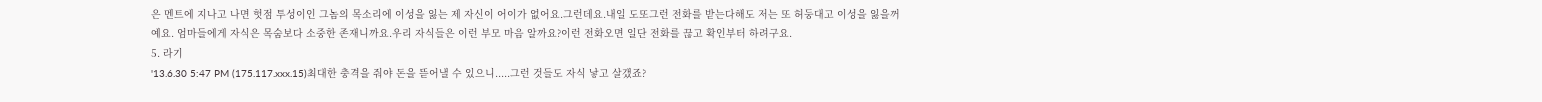은 멘트에 지나고 나면 헛점 투성이인 그놈의 목소리에 이성을 잃는 제 자신이 어이가 없어요.그런데요.내일 도또그런 전화를 받는다해도 저는 또 허둥대고 이성을 잃을꺼예요. 엄마들에게 자식은 목숨보다 소중한 존재니까요.우리 자식들은 이런 부모 마음 알까요?이런 전화오면 일단 전화를 끊고 확인부터 하려구요.
5. 라기
'13.6.30 5:47 PM (175.117.xxx.15)최대한 충격을 줘야 돈을 뜯어낼 수 있으니.....그런 것들도 자식 낳고 살갰죠?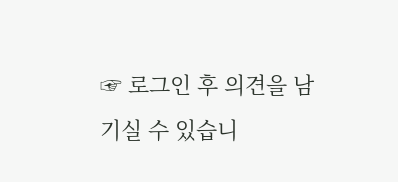☞ 로그인 후 의견을 남기실 수 있습니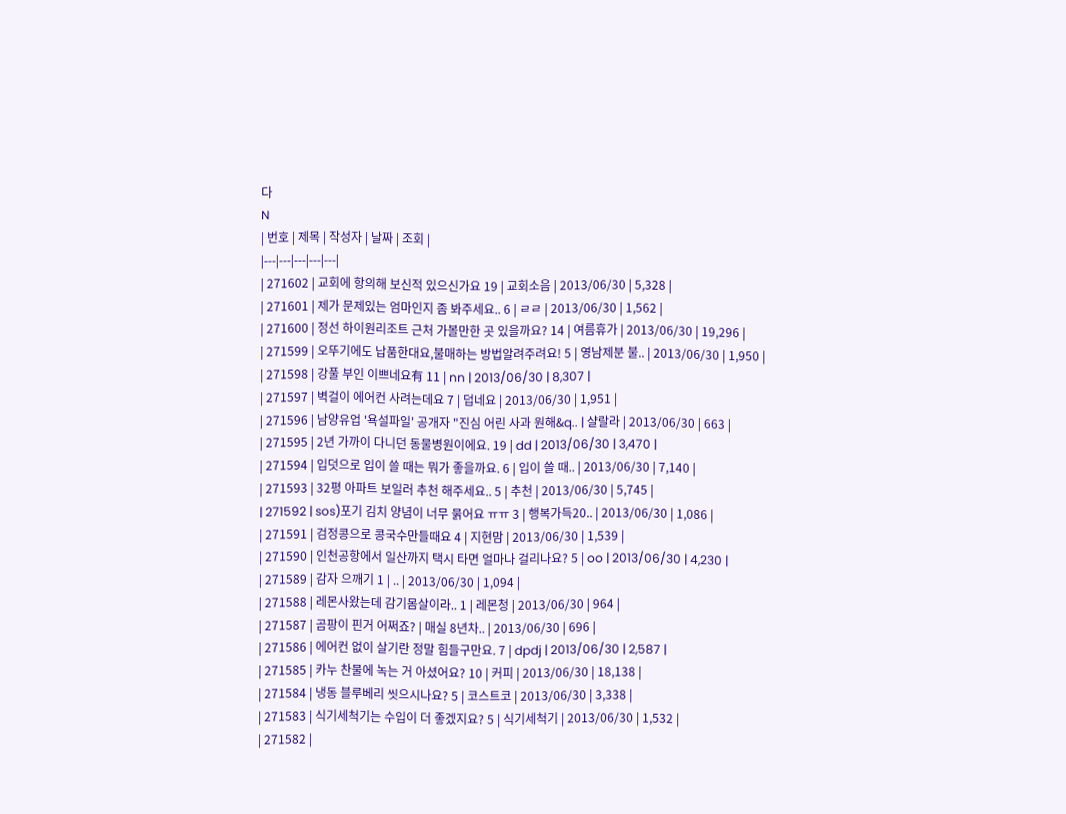다
N
| 번호 | 제목 | 작성자 | 날짜 | 조회 |
|---|---|---|---|---|
| 271602 | 교회에 항의해 보신적 있으신가요 19 | 교회소음 | 2013/06/30 | 5,328 |
| 271601 | 제가 문제있는 엄마인지 좀 봐주세요.. 6 | ㄹㄹ | 2013/06/30 | 1,562 |
| 271600 | 정선 하이원리조트 근처 가볼만한 곳 있을까요? 14 | 여름휴가 | 2013/06/30 | 19,296 |
| 271599 | 오뚜기에도 납품한대요,불매하는 방법알려주려요! 5 | 영남제분 불.. | 2013/06/30 | 1,950 |
| 271598 | 강풀 부인 이쁘네요有 11 | nn | 2013/06/30 | 8,307 |
| 271597 | 벽걸이 에어컨 사려는데요 7 | 덥네요 | 2013/06/30 | 1,951 |
| 271596 | 남양유업 '욕설파일' 공개자 "진심 어린 사과 원해&q.. | 샬랄라 | 2013/06/30 | 663 |
| 271595 | 2년 가까이 다니던 동물병원이에요. 19 | dd | 2013/06/30 | 3,470 |
| 271594 | 입덧으로 입이 쓸 때는 뭐가 좋을까요. 6 | 입이 쓸 때.. | 2013/06/30 | 7,140 |
| 271593 | 32평 아파트 보일러 추천 해주세요.. 5 | 추천 | 2013/06/30 | 5,745 |
| 271592 | sos)포기 김치 양념이 너무 묽어요 ㅠㅠ 3 | 행복가득20.. | 2013/06/30 | 1,086 |
| 271591 | 검정콩으로 콩국수만들때요 4 | 지현맘 | 2013/06/30 | 1,539 |
| 271590 | 인천공항에서 일산까지 택시 타면 얼마나 걸리나요? 5 | oo | 2013/06/30 | 4,230 |
| 271589 | 감자 으깨기 1 | .. | 2013/06/30 | 1,094 |
| 271588 | 레몬사왔는데 감기몸살이라.. 1 | 레몬청 | 2013/06/30 | 964 |
| 271587 | 곰팡이 핀거 어쩌죠? | 매실 8년차.. | 2013/06/30 | 696 |
| 271586 | 에어컨 없이 살기란 정말 힘들구만요. 7 | dpdj | 2013/06/30 | 2,587 |
| 271585 | 카누 찬물에 녹는 거 아셨어요? 10 | 커피 | 2013/06/30 | 18,138 |
| 271584 | 냉동 블루베리 씻으시나요? 5 | 코스트코 | 2013/06/30 | 3,338 |
| 271583 | 식기세척기는 수입이 더 좋겠지요? 5 | 식기세척기 | 2013/06/30 | 1,532 |
| 271582 |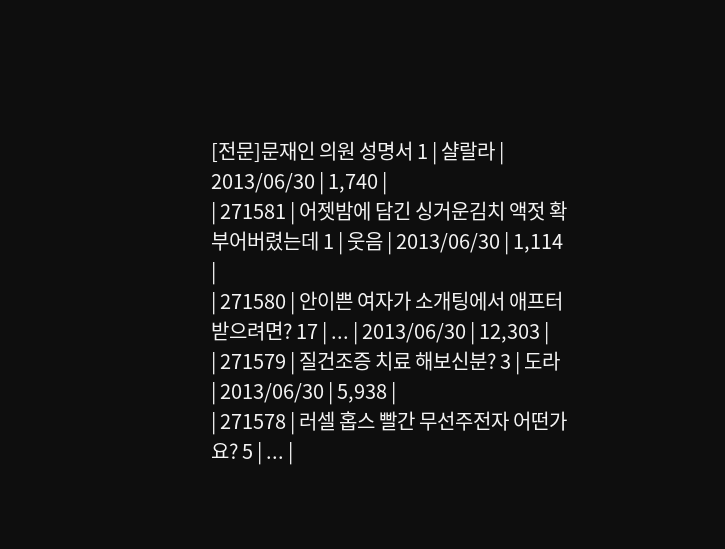[전문]문재인 의원 성명서 1 | 샬랄라 | 2013/06/30 | 1,740 |
| 271581 | 어젯밤에 담긴 싱거운김치 액젓 확 부어버렸는데 1 | 웃음 | 2013/06/30 | 1,114 |
| 271580 | 안이쁜 여자가 소개팅에서 애프터 받으려면? 17 | ... | 2013/06/30 | 12,303 |
| 271579 | 질건조증 치료 해보신분? 3 | 도라 | 2013/06/30 | 5,938 |
| 271578 | 러셀 홉스 빨간 무선주전자 어떤가요? 5 | ... |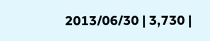2013/06/30 | 3,730 |